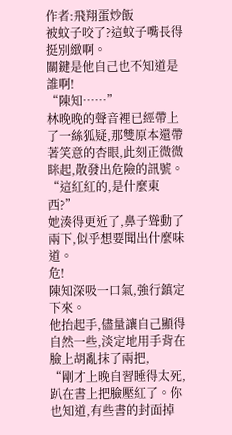作者:飛翔蛋炒飯
被蚊子咬了?這蚊子嘴長得挺別緻啊。
關鍵是他自己也不知道是誰啊!
“陳知……”
林晚晚的聲音裡已經帶上了一絲狐疑,那雙原本還帶著笑意的杏眼,此刻正微微眯起,散發出危險的訊號。
“這紅紅的,是什麼東西?”
她湊得更近了,鼻子聳動了兩下,似乎想要聞出什麼味道。
危!
陳知深吸一口氣,強行鎮定下來。
他抬起手,儘量讓自己顯得自然一些,淡定地用手背在臉上胡亂抹了兩把,
“剛才上晚自習睡得太死,趴在書上把臉壓紅了。你也知道,有些書的封面掉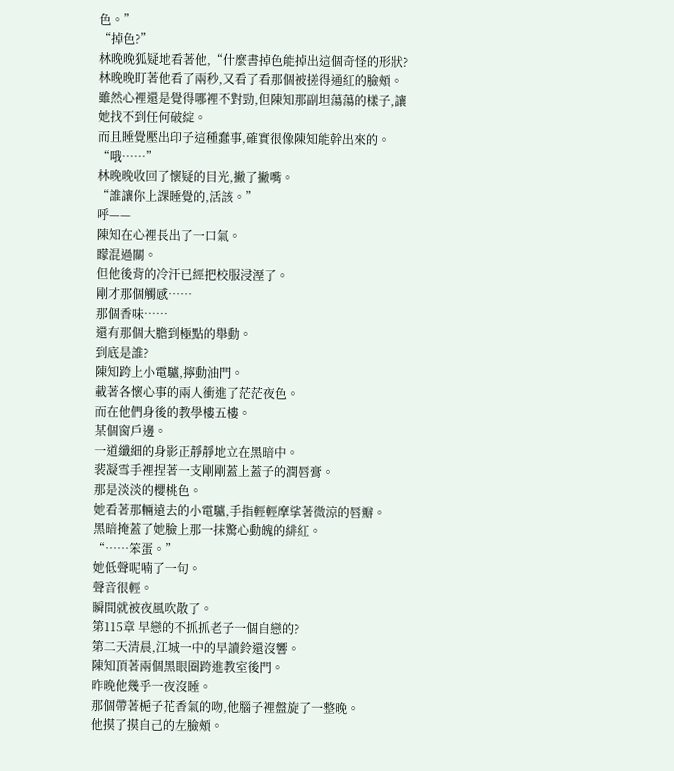色。”
“掉色?”
林晚晚狐疑地看著他,“什麼書掉色能掉出這個奇怪的形狀?
林晚晚盯著他看了兩秒,又看了看那個被搓得通紅的臉頰。
雖然心裡還是覺得哪裡不對勁,但陳知那副坦蕩蕩的樣子,讓她找不到任何破綻。
而且睡覺壓出印子這種蠢事,確實很像陳知能幹出來的。
“哦……”
林晚晚收回了懷疑的目光,撇了撇嘴。
“誰讓你上課睡覺的,活該。”
呼——
陳知在心裡長出了一口氣。
矇混過關。
但他後背的冷汗已經把校服浸溼了。
剛才那個觸感……
那個香味……
還有那個大膽到極點的舉動。
到底是誰?
陳知跨上小電驢,擰動油門。
載著各懷心事的兩人衝進了茫茫夜色。
而在他們身後的教學樓五樓。
某個窗戶邊。
一道纖細的身影正靜靜地立在黑暗中。
裴凝雪手裡捏著一支剛剛蓋上蓋子的潤唇膏。
那是淡淡的櫻桃色。
她看著那輛遠去的小電驢,手指輕輕摩挲著微涼的唇瓣。
黑暗掩蓋了她臉上那一抹驚心動魄的緋紅。
“……笨蛋。”
她低聲呢喃了一句。
聲音很輕。
瞬間就被夜風吹散了。
第115章 早戀的不抓抓老子一個自戀的?
第二天清晨,江城一中的早讀鈴還沒響。
陳知頂著兩個黑眼圈跨進教室後門。
昨晚他幾乎一夜沒睡。
那個帶著梔子花香氣的吻,他腦子裡盤旋了一整晚。
他摸了摸自己的左臉頰。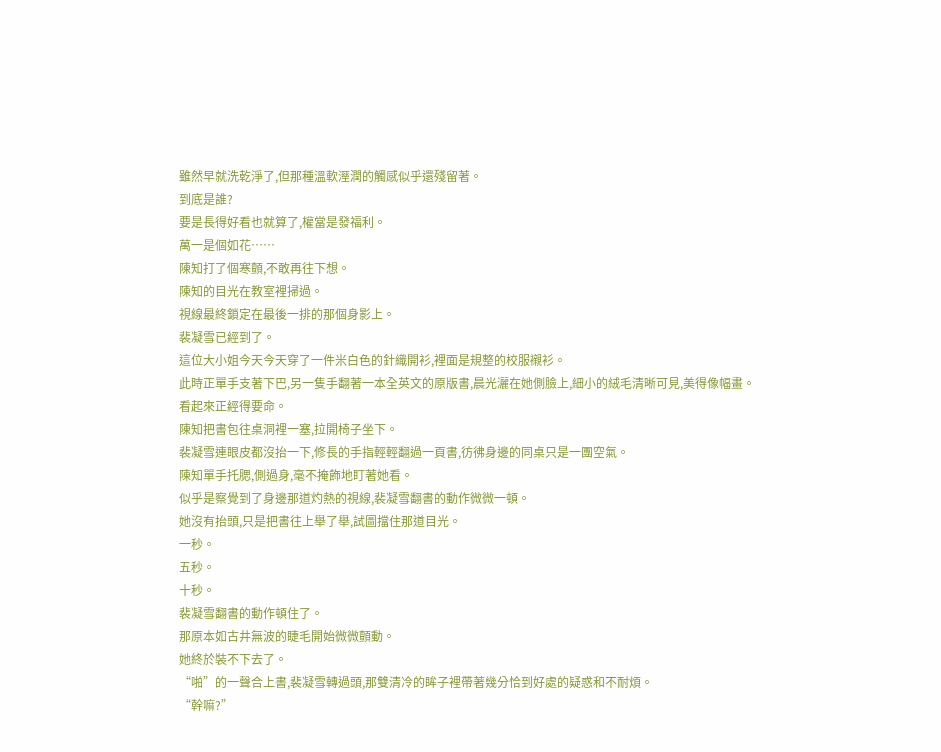雖然早就洗乾淨了,但那種溫軟溼潤的觸感似乎還殘留著。
到底是誰?
要是長得好看也就算了,權當是發福利。
萬一是個如花……
陳知打了個寒顫,不敢再往下想。
陳知的目光在教室裡掃過。
視線最終鎖定在最後一排的那個身影上。
裴凝雪已經到了。
這位大小姐今天今天穿了一件米白色的針織開衫,裡面是規整的校服襯衫。
此時正單手支著下巴,另一隻手翻著一本全英文的原版書,晨光灑在她側臉上,細小的絨毛清晰可見,美得像幅畫。
看起來正經得要命。
陳知把書包往桌洞裡一塞,拉開椅子坐下。
裴凝雪連眼皮都沒抬一下,修長的手指輕輕翻過一頁書,彷彿身邊的同桌只是一團空氣。
陳知單手托腮,側過身,毫不掩飾地盯著她看。
似乎是察覺到了身邊那道灼熱的視線,裴凝雪翻書的動作微微一頓。
她沒有抬頭,只是把書往上舉了舉,試圖擋住那道目光。
一秒。
五秒。
十秒。
裴凝雪翻書的動作頓住了。
那原本如古井無波的睫毛開始微微顫動。
她終於裝不下去了。
“啪”的一聲合上書,裴凝雪轉過頭,那雙清冷的眸子裡帶著幾分恰到好處的疑惑和不耐煩。
“幹嘛?”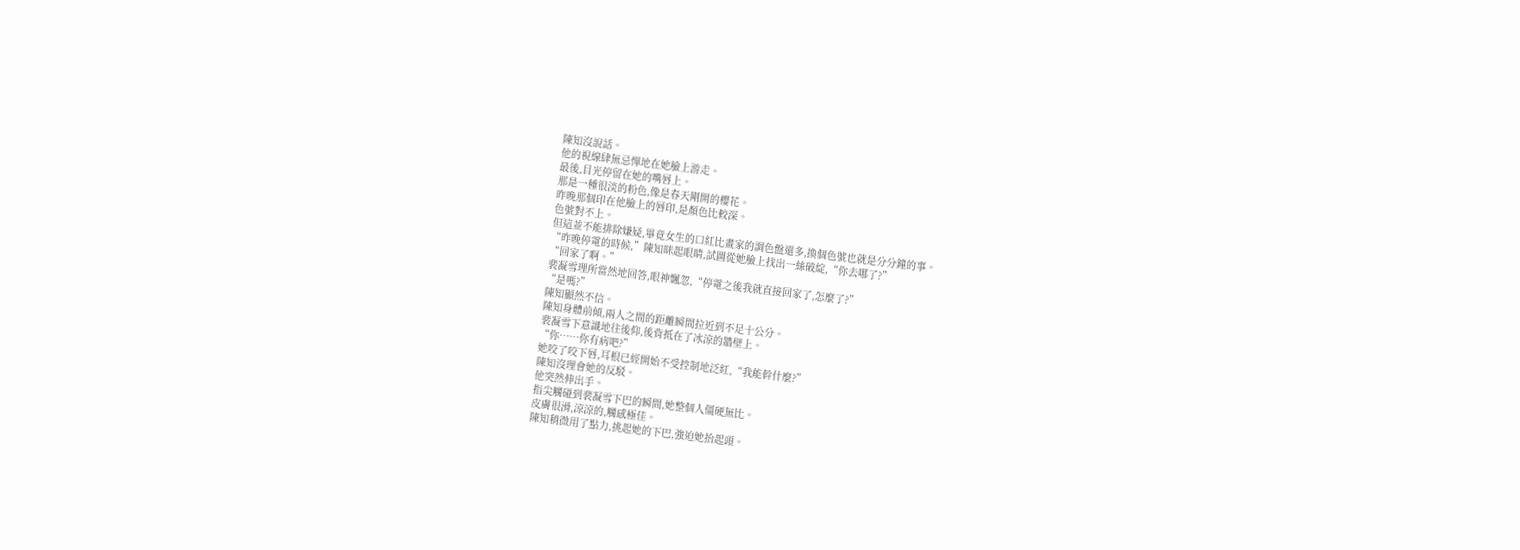陳知沒說話。
他的視線肆無忌憚地在她臉上游走。
最後,目光停留在她的嘴唇上。
那是一種很淡的粉色,像是春天剛開的櫻花。
昨晚那個印在他臉上的唇印,是顏色比較深。
色號對不上。
但這並不能排除嫌疑,畢竟女生的口紅比畫家的調色盤還多,換個色號也就是分分鐘的事。
“昨晚停電的時候,”陳知眯起眼睛,試圖從她臉上找出一絲破綻,“你去哪了?”
“回家了啊。”
裴凝雪理所當然地回答,眼神飄忽,“停電之後我就直接回家了,怎麼了?”
“是嗎?”
陳知顯然不信。
陳知身體前傾,兩人之間的距離瞬間拉近到不足十公分。
裴凝雪下意識地往後仰,後背抵在了冰涼的牆壁上。
“你……你有病吧?”
她咬了咬下唇,耳根已經開始不受控制地泛紅,“我能幹什麼?”
陳知沒理會她的反駁。
他突然伸出手。
指尖觸碰到裴凝雪下巴的瞬間,她整個人僵硬無比。
皮膚很滑,涼涼的,觸感極佳。
陳知稍微用了點力,挑起她的下巴,強迫她抬起頭。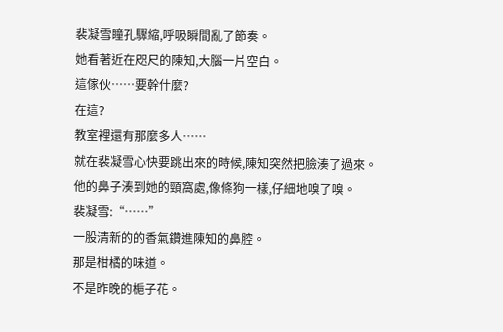裴凝雪瞳孔驟縮,呼吸瞬間亂了節奏。
她看著近在咫尺的陳知,大腦一片空白。
這傢伙……要幹什麼?
在這?
教室裡還有那麼多人……
就在裴凝雪心快要跳出來的時候,陳知突然把臉湊了過來。
他的鼻子湊到她的頸窩處,像條狗一樣,仔細地嗅了嗅。
裴凝雪:“……”
一股清新的的香氣鑽進陳知的鼻腔。
那是柑橘的味道。
不是昨晚的梔子花。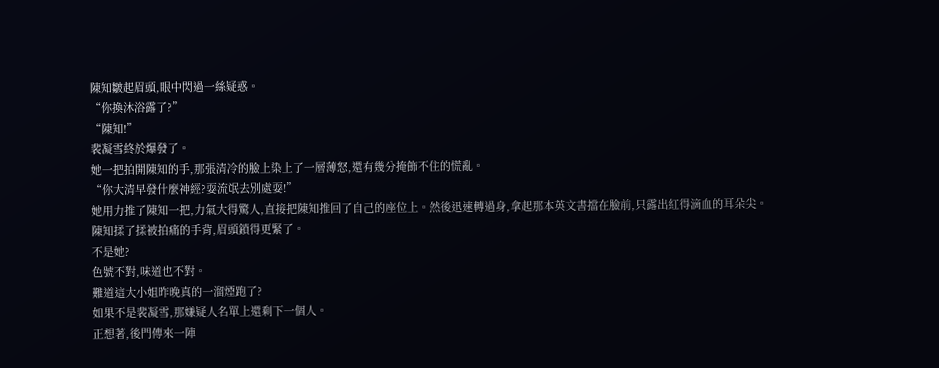陳知皺起眉頭,眼中閃過一絲疑惑。
“你換沐浴露了?”
“陳知!”
裴凝雪終於爆發了。
她一把拍開陳知的手,那張清冷的臉上染上了一層薄怒,還有幾分掩飾不住的慌亂。
“你大清早發什麼神經?耍流氓去別處耍!”
她用力推了陳知一把,力氣大得驚人,直接把陳知推回了自己的座位上。然後迅速轉過身,拿起那本英文書擋在臉前,只露出紅得滴血的耳朵尖。
陳知揉了揉被拍痛的手背,眉頭鎖得更緊了。
不是她?
色號不對,味道也不對。
難道這大小姐昨晚真的一溜煙跑了?
如果不是裴凝雪,那嫌疑人名單上還剩下一個人。
正想著,後門傳來一陣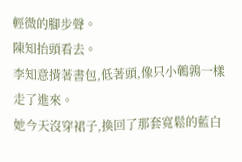輕微的腳步聲。
陳知抬頭看去。
李知意揹著書包,低著頭,像只小鵪鶉一樣走了進來。
她今天沒穿裙子,換回了那套寬鬆的藍白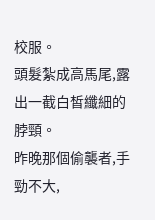校服。
頭髮紮成高馬尾,露出一截白皙纖細的脖頸。
昨晚那個偷襲者,手勁不大,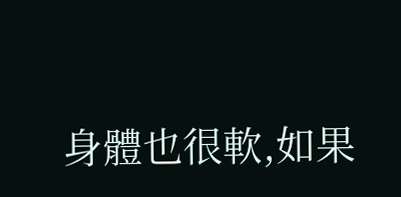身體也很軟,如果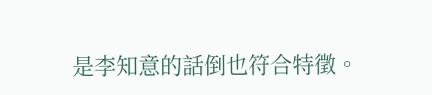是李知意的話倒也符合特徵。